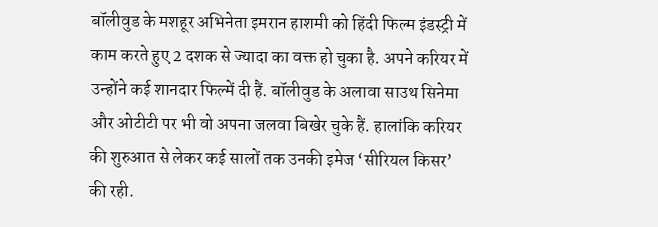बॉलीवुड के मशहूर अभिनेता इमरान हाशमी को हिंदी फिल्म इंडस्ट्री में काम करते हुए 2 दशक से ज्यादा का वक्त हो चुका है. अपने करियर में उन्होंने कई शानदार फिल्में दी हैं. बॉलीवुड के अलावा साउथ सिनेमा और ओटीटी पर भी वो अपना जलवा बिखेर चुके हैं. हालांकि करियर की शुरुआत से लेकर कई सालों तक उनकी इमेज ‘सीरियल किसर’ की रही.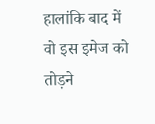हालांकि बाद में वो इस इमेज को तोड़ने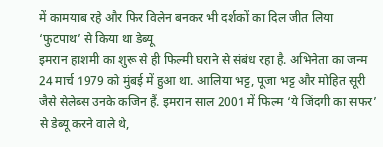में कामयाब रहे और फिर विलेन बनकर भी दर्शकों का दिल जीत लिया
‘फुटपाथ’ से किया था डेब्यू
इमरान हाशमी का शुरू से ही फिल्मी घराने से संबंध रहा है. अभिनेता का जन्म 24 मार्च 1979 को मुंबई में हुआ था. आलिया भट्ट, पूजा भट्ट और मोहित सूरी जैसे सेलेब्स उनके कजिन हैं. इमरान साल 2001 में फिल्म ‘ये जिंदगी का सफर’ से डेब्यू करने वाले थे,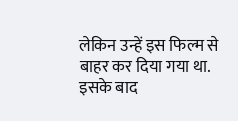लेकिन उन्हें इस फिल्म से बाहर कर दिया गया था. इसके बाद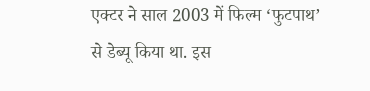एक्टर ने साल 2003 में फिल्म ‘फुटपाथ’ से डेब्यू किया था. इस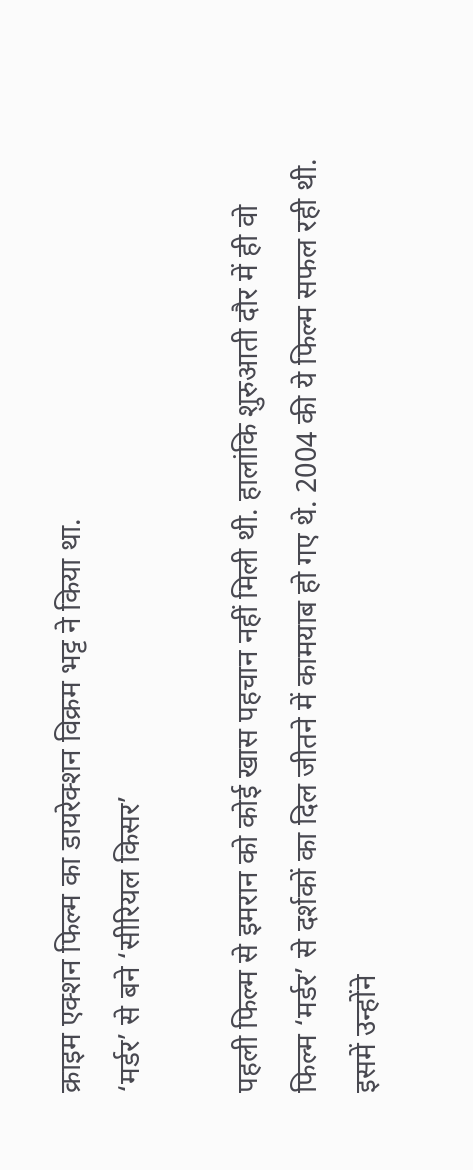क्राइम एक्शन फिल्म का डायरेक्शन विक्रम भट्ट ने किया था.
‘मर्डर’ से बने ‘सीरियल किसर’

पहली फिल्म से इमरान को कोई खास पहचान नहीं मिली थी. हालांकि शुरुआती दौर में ही वो फिल्म ‘मर्डर’ से दर्शकों का दिल जीतने में कामयाब हो गए थे. 2004 की ये फिल्म सफल रही थी. इसमें उन्होंने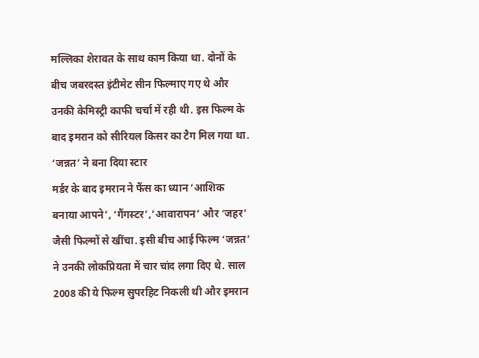मल्लिका शेरावत के साथ काम किया था. दोनों के बीच जबरदस्त इंटीमेट सीन फिल्माए गए थे और उनकी केमिस्ट्री काफी चर्चा में रही थी. इस फिल्म के बाद इमरान को सीरियल किसर का टैग मिल गया था.
‘जन्नत’ ने बना दिया स्टार
मर्डर के बाद इमरान ने फैंस का ध्यान ‘आशिक बनाया आपने’, ‘गैंगस्टर’,’आवारापन’ और ‘जहर’ जैसी फिल्मों से खींचा. इसी बीच आई फिल्म ‘जन्नत’ ने उनकी लोकप्रियता में चार चांद लगा दिए थे. साल 2008 की ये फिल्म सुपरहिट निकली थी और इमरान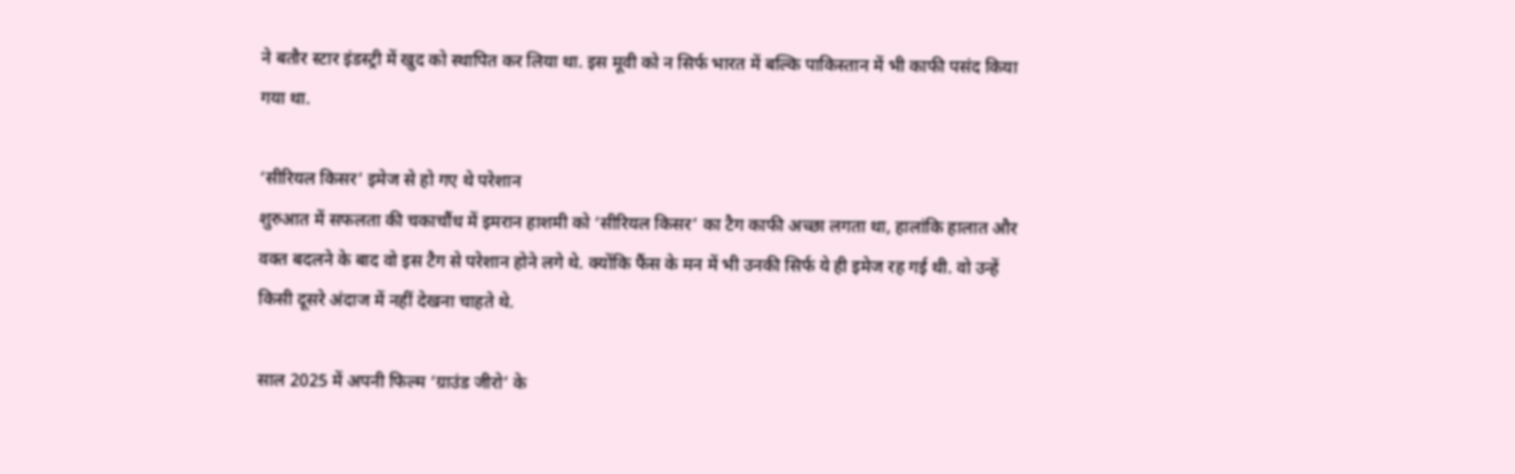ने बतौर स्टार इंडस्ट्री में खुद को स्थापित कर लिया था. इस मूवी को न सिर्फ भारत में बल्कि पाकिस्तान में भी काफी पसंद किया गया था.

‘सीरियल किसर’ इमेज से हो गए थे परेशान
शुरुआत में सफलता की चकाचौंध में इमरान हाशमी को ‘सीरियल किसर’ का टैग काफी अच्छा लगता था, हालांकि हालात और वक्त बदलने के बाद वो इस टैग से परेशान होने लगे थे. क्योंकि फैंस के मन में भी उनकी सिर्फ ये ही इमेज रह गई थी. वो उन्हें किसी दूसरे अंदाज में नहीं देखना चाहते थे.

साल 2025 में अपनी फिल्म ‘ग्राउंड जीरो’ के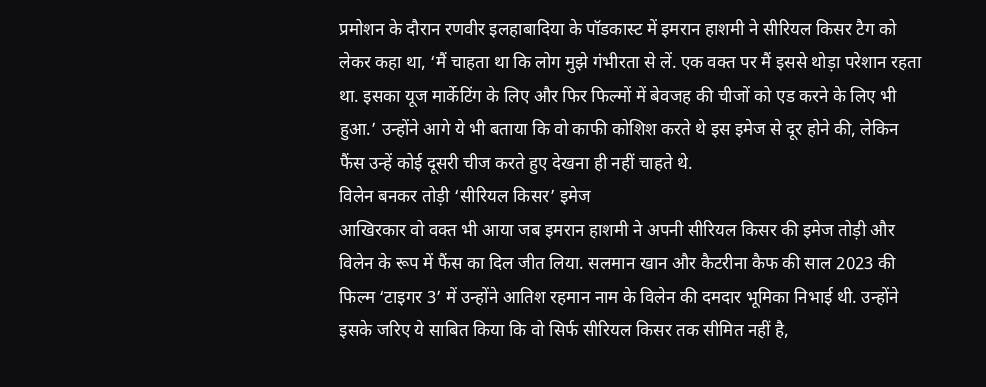प्रमोशन के दौरान रणवीर इलहाबादिया के पॉडकास्ट में इमरान हाशमी ने सीरियल किसर टैग को लेकर कहा था, ‘मैं चाहता था कि लोग मुझे गंभीरता से लें. एक वक्त पर मैं इससे थोड़ा परेशान रहता था. इसका यूज मार्केटिंग के लिए और फिर फिल्मों में बेवजह की चीजों को एड करने के लिए भी हुआ.’ उन्होंने आगे ये भी बताया कि वो काफी कोशिश करते थे इस इमेज से दूर होने की, लेकिन फैंस उन्हें कोई दूसरी चीज करते हुए देखना ही नहीं चाहते थे.
विलेन बनकर तोड़ी ‘सीरियल किसर’ इमेज
आखिरकार वो वक्त भी आया जब इमरान हाशमी ने अपनी सीरियल किसर की इमेज तोड़ी और विलेन के रूप में फैंस का दिल जीत लिया. सलमान खान और कैटरीना कैफ की साल 2023 की फिल्म ‘टाइगर 3’ में उन्होंने आतिश रहमान नाम के विलेन की दमदार भूमिका निभाई थी. उन्होंने इसके जरिए ये साबित किया कि वो सिर्फ सीरियल किसर तक सीमित नहीं है,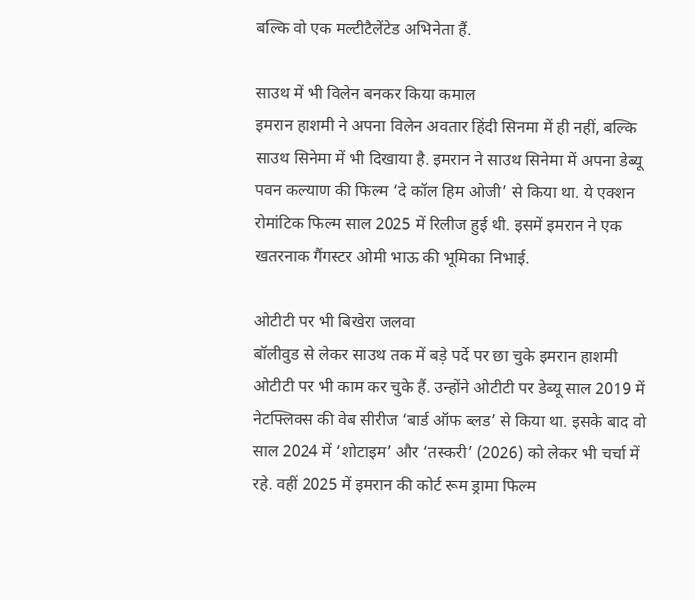बल्कि वो एक मल्टीटैलेंटेड अभिनेता हैं.

साउथ में भी विलेन बनकर किया कमाल
इमरान हाशमी ने अपना विलेन अवतार हिंदी सिनमा में ही नहीं, बल्कि साउथ सिनेमा में भी दिखाया है. इमरान ने साउथ सिनेमा में अपना डेब्यू पवन कल्याण की फिल्म ‘दे कॉल हिम ओजी’ से किया था. ये एक्शन रोमांटिक फिल्म साल 2025 में रिलीज हुई थी. इसमें इमरान ने एक खतरनाक गैंगस्टर ओमी भाऊ की भूमिका निभाई.

ओटीटी पर भी बिखेरा जलवा
बॉलीवुड से लेकर साउथ तक में बड़े पर्दे पर छा चुके इमरान हाशमी ओटीटी पर भी काम कर चुके हैं. उन्होंने ओटीटी पर डेब्यू साल 2019 में नेटफ्लिक्स की वेब सीरीज ‘बार्ड ऑफ ब्लड’ से किया था. इसके बाद वो साल 2024 में ‘शोटाइम’ और ‘तस्करी’ (2026) को लेकर भी चर्चा में रहे. वहीं 2025 में इमरान की कोर्ट रूम ड्रामा फिल्म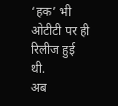‘हक’ भी ओटीटी पर ही रिलीज हुई थी.
अब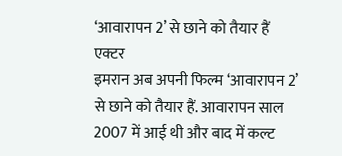‘आवारापन 2’ से छाने को तैयार हैं एक्टर
इमरान अब अपनी फिल्म ‘आवारापन 2’ से छाने को तैयार हैं. आवारापन साल 2007 में आई थी और बाद में कल्ट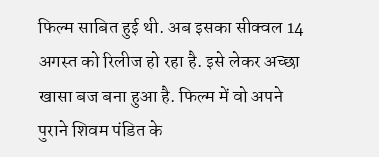फिल्म साबित हुई थी. अब इसका सीक्वल 14 अगस्त को रिलीज हो रहा है. इसे लेकर अच्छा खासा बज बना हुआ है. फिल्म में वो अपने पुराने शिवम पंडित के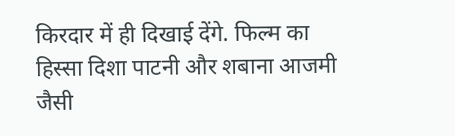किरदार में ही दिखाई देंगे. फिल्म का हिस्सा दिशा पाटनी और शबाना आजमी जैसी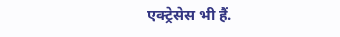एक्ट्रेसेस भी हैं.